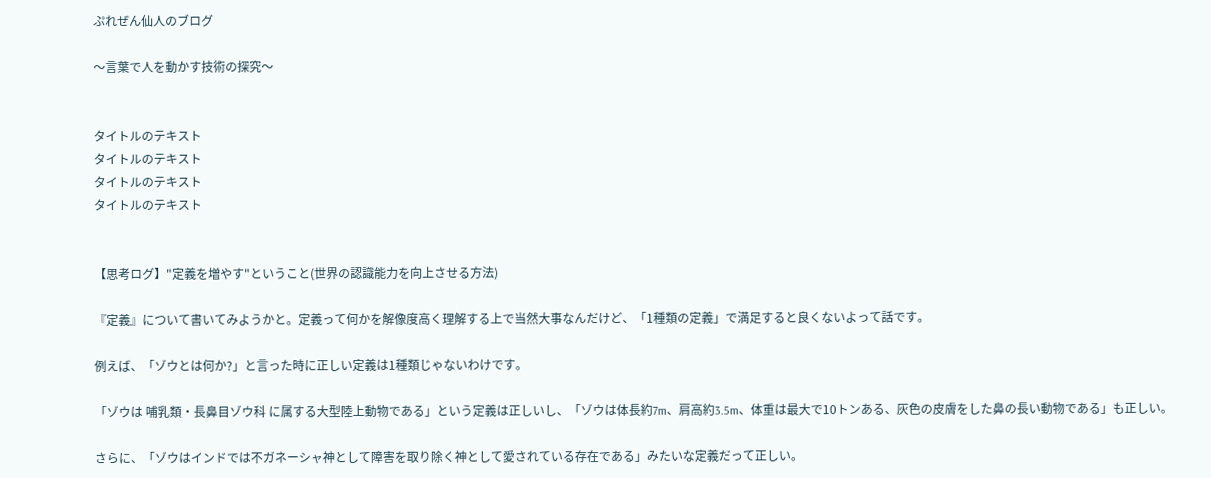ぷれぜん仙人のブログ

〜言葉で人を動かす技術の探究〜


タイトルのテキスト
タイトルのテキスト
タイトルのテキスト
タイトルのテキスト


【思考ログ】"定義を増やす"ということ(世界の認識能力を向上させる方法)

『定義』について書いてみようかと。定義って何かを解像度高く理解する上で当然大事なんだけど、「1種類の定義」で満足すると良くないよって話です。

例えば、「ゾウとは何か?」と言った時に正しい定義は1種類じゃないわけです。

「ゾウは 哺乳類・長鼻目ゾウ科 に属する大型陸上動物である」という定義は正しいし、「ゾウは体長約7m、肩高約3.5m、体重は最大で10トンある、灰色の皮膚をした鼻の長い動物である」も正しい。

さらに、「ゾウはインドでは不ガネーシャ神として障害を取り除く神として愛されている存在である」みたいな定義だって正しい。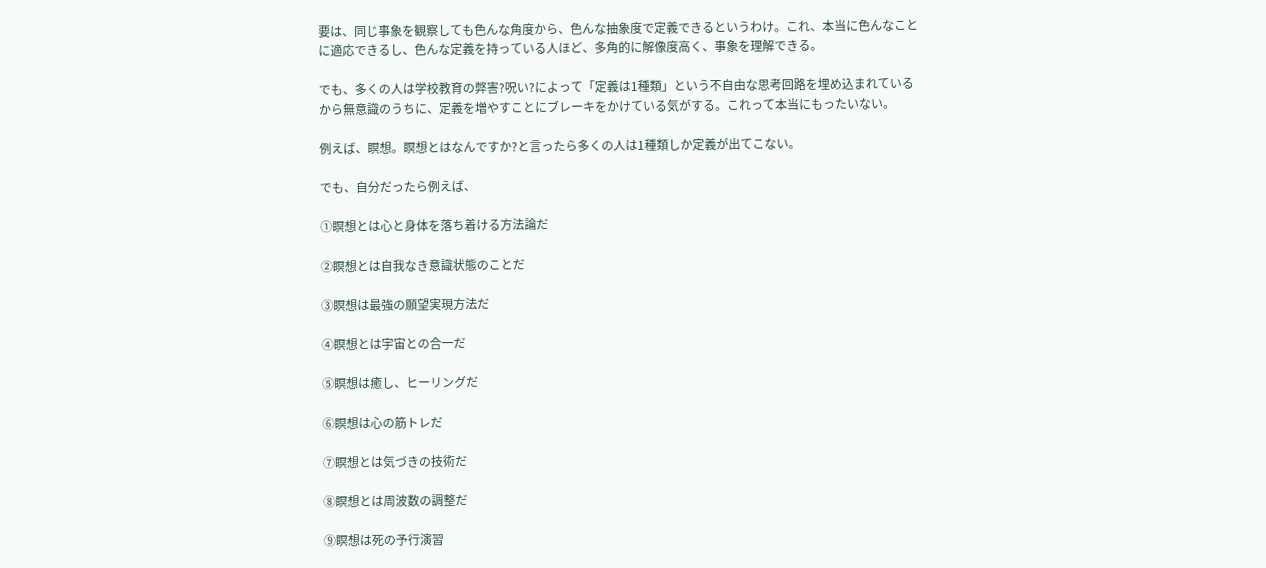要は、同じ事象を観察しても色んな角度から、色んな抽象度で定義できるというわけ。これ、本当に色んなことに適応できるし、色んな定義を持っている人ほど、多角的に解像度高く、事象を理解できる。

でも、多くの人は学校教育の弊害?呪い?によって「定義は1種類」という不自由な思考回路を埋め込まれているから無意識のうちに、定義を増やすことにブレーキをかけている気がする。これって本当にもったいない。

例えば、瞑想。瞑想とはなんですか?と言ったら多くの人は1種類しか定義が出てこない。

でも、自分だったら例えば、

①瞑想とは心と身体を落ち着ける方法論だ

②瞑想とは自我なき意識状態のことだ

③瞑想は最強の願望実現方法だ

④瞑想とは宇宙との合一だ

⑤瞑想は癒し、ヒーリングだ

⑥瞑想は心の筋トレだ

⑦瞑想とは気づきの技術だ

⑧瞑想とは周波数の調整だ

⑨瞑想は死の予行演習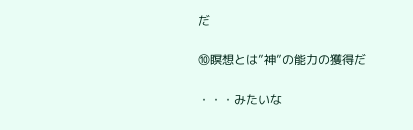だ

⑩瞑想とは”神”の能力の獲得だ

・・・みたいな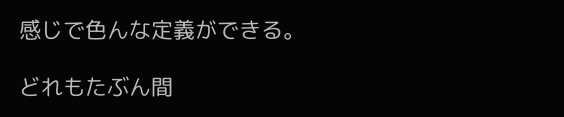感じで色んな定義ができる。

どれもたぶん間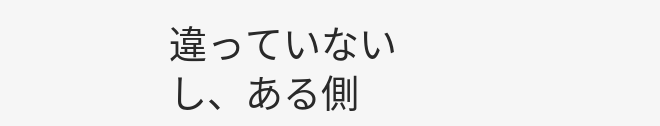違っていないし、ある側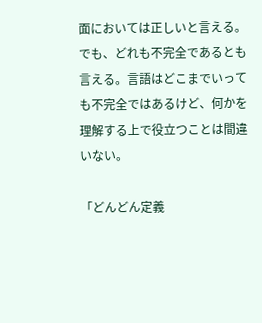面においては正しいと言える。でも、どれも不完全であるとも言える。言語はどこまでいっても不完全ではあるけど、何かを理解する上で役立つことは間違いない。

「どんどん定義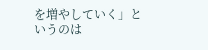を増やしていく」というのは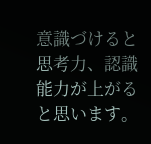意識づけると思考力、認識能力が上がると思います。